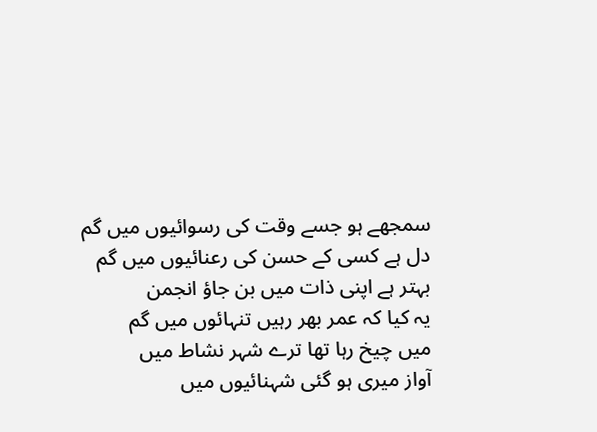سمجھے ہو جسے وقت کی رسوائیوں میں گم
دل ہے کسی کے حسن کی رعنائیوں میں گم
بہتر ہے اپنی ذات میں بن جاؤ انجمن
یہ کیا کہ عمر بھر رہیں تنہائوں میں گم
میں چیخ رہا تھا ترے شہر نشاط میں
آواز میری ہو گئی شہنائیوں میں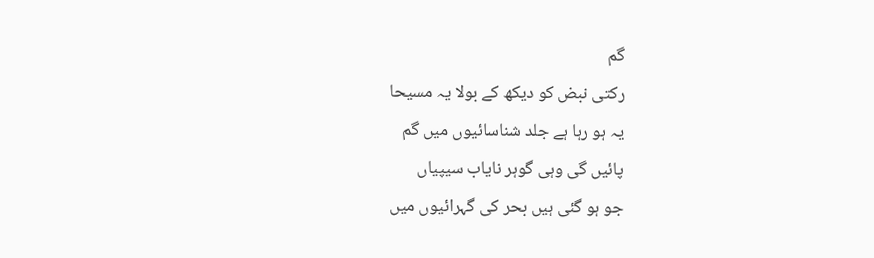گم
رکتی نبض کو دیکھ کے بولا یہ مسیحا
یہ ہو رہا ہے جلد شناسائیوں میں گم
پائیں گی وہی گوہر نایاب سیپیاں
جو ہو گئی ہیں بحر کی گہرائیوں میں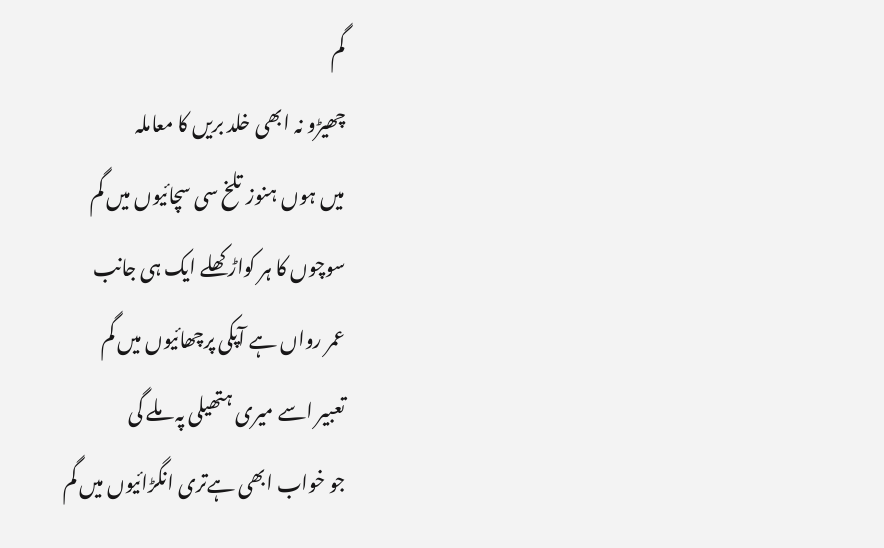گم
چھیڑو نہ ابھی خلد بریں کا معاملہ
میں ہوں ہنوز تلخ سی سچائیوں میں گم
سوچوں کا ہر کواڑ کھلے ایک ہی جانب
عمر رواں ہے آپکی پرچھائیوں میں گم
تعبیر اسے میری ہتھیلی پہ ملے گی
جو خواب ابھی ہےتری انگڑائیوں میں گم